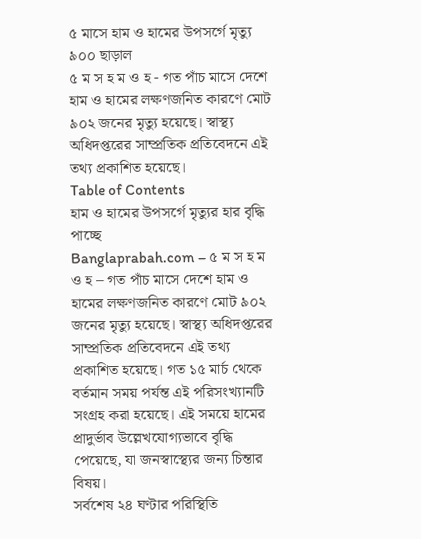৫ মাসে হাম ও হামের উপসর্গে মৃত্যু ৯০০ ছাড়াল
৫ ম স হ ম ও হ - গত পাঁচ মাসে দেশে হাম ও হামের লক্ষণজনিত কারণে মোট ৯০২ জনের মৃত্যু হয়েছে। স্বাস্থ্য অধিদপ্তরের সাম্প্রতিক প্রতিবেদনে এই তথ্য প্রকাশিত হয়েছে।
Table of Contents
হাম ও হামের উপসর্গে মৃত্যুর হার বৃদ্ধি পাচ্ছে
Banglaprabah.com – ৫ ম স হ ম ও হ – গত পাঁচ মাসে দেশে হাম ও হামের লক্ষণজনিত কারণে মোট ৯০২ জনের মৃত্যু হয়েছে। স্বাস্থ্য অধিদপ্তরের সাম্প্রতিক প্রতিবেদনে এই তথ্য প্রকাশিত হয়েছে। গত ১৫ মার্চ থেকে বর্তমান সময় পর্যন্ত এই পরিসংখ্যানটি সংগ্রহ করা হয়েছে। এই সময়ে হামের প্রাদুর্ভাব উল্লেখযোগ্যভাবে বৃদ্ধি পেয়েছে, যা জনস্বাস্থ্যের জন্য চিন্তার বিষয়।
সর্বশেষ ২৪ ঘণ্টার পরিস্থিতি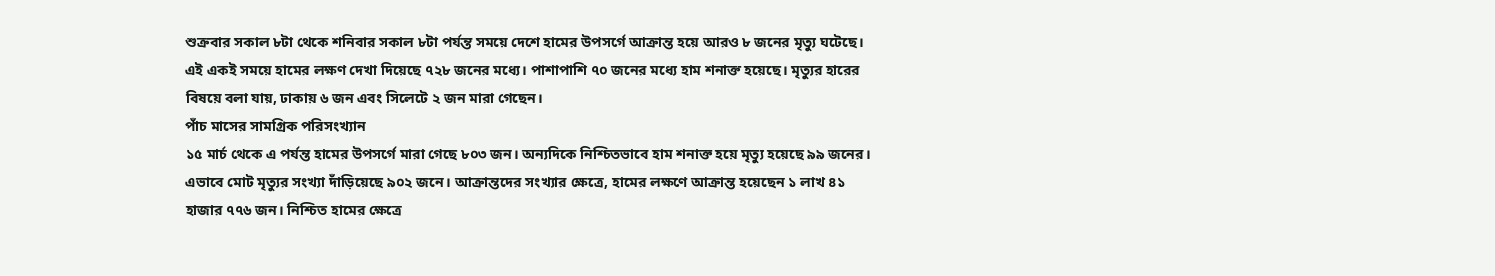শুক্রবার সকাল ৮টা থেকে শনিবার সকাল ৮টা পর্যন্ত সময়ে দেশে হামের উপসর্গে আক্রান্ত হয়ে আরও ৮ জনের মৃত্যু ঘটেছে। এই একই সময়ে হামের লক্ষণ দেখা দিয়েছে ৭২৮ জনের মধ্যে। পাশাপাশি ৭০ জনের মধ্যে হাম শনাক্ত হয়েছে। মৃত্যুর হারের বিষয়ে বলা যায়, ঢাকায় ৬ জন এবং সিলেটে ২ জন মারা গেছেন।
পাঁচ মাসের সামগ্রিক পরিসংখ্যান
১৫ মার্চ থেকে এ পর্যন্ত হামের উপসর্গে মারা গেছে ৮০৩ জন। অন্যদিকে নিশ্চিতভাবে হাম শনাক্ত হয়ে মৃত্যু হয়েছে ৯৯ জনের। এভাবে মোট মৃত্যুর সংখ্যা দাঁড়িয়েছে ৯০২ জনে। আক্রান্তদের সংখ্যার ক্ষেত্রে, হামের লক্ষণে আক্রান্ত হয়েছেন ১ লাখ ৪১ হাজার ৭৭৬ জন। নিশ্চিত হামের ক্ষেত্রে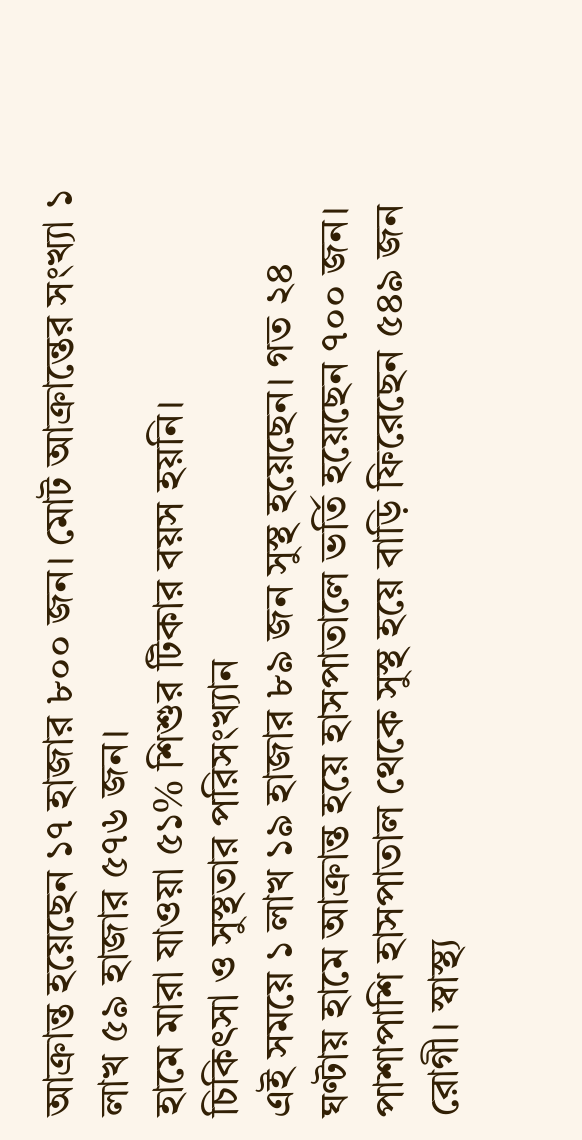আক্রান্ত হয়েছেন ১৭ হাজার ৮০০ জন। মোট আক্রান্তের সংখ্যা ১ লাখ ৫৯ হাজার ৫৭৬ জন।
হামে মারা যাওয়া ৫১% শিশুর টিকার বয়স হয়নি।
চিকিৎসা ও সুস্থতার পরিসংখ্যান
এই সময়ে ১ লাখ ১৯ হাজার ৮৯ জন সুস্থ হয়েছেন। গত ২৪ ঘণ্টায় হামে আক্রান্ত হয়ে হাসপাতালে ভর্তি হয়েছেন ৭০০ জন। পাশাপাশি হাসপাতাল থেকে সুস্থ হয়ে বাড়ি ফিরেছেন ৫৪৯ জন রোগী। স্বাস্থ্য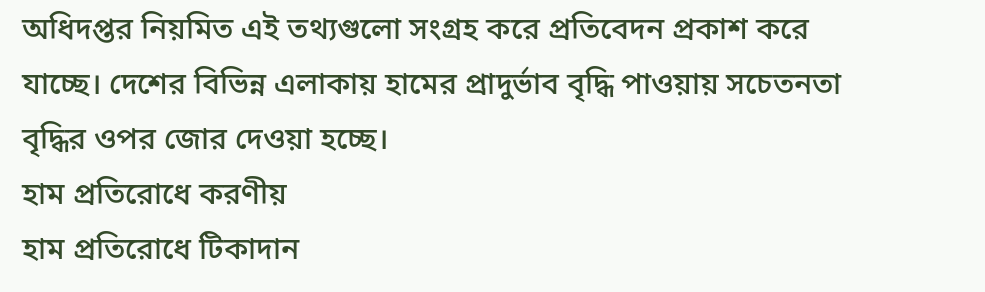অধিদপ্তর নিয়মিত এই তথ্যগুলো সংগ্রহ করে প্রতিবেদন প্রকাশ করে যাচ্ছে। দেশের বিভিন্ন এলাকায় হামের প্রাদুর্ভাব বৃদ্ধি পাওয়ায় সচেতনতা বৃদ্ধির ওপর জোর দেওয়া হচ্ছে।
হাম প্রতিরোধে করণীয়
হাম প্রতিরোধে টিকাদান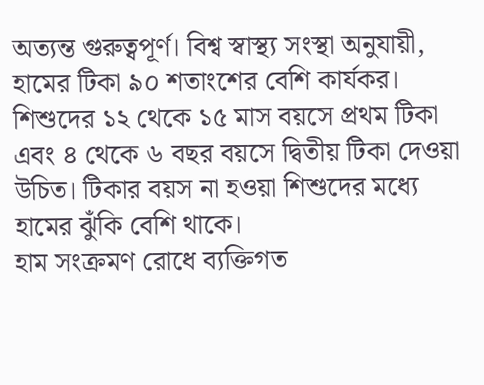অত্যন্ত গুরুত্বপূর্ণ। বিশ্ব স্বাস্থ্য সংস্থা অনুযায়ী, হামের টিকা ৯০ শতাংশের বেশি কার্যকর। শিশুদের ১২ থেকে ১৫ মাস বয়সে প্রথম টিকা এবং ৪ থেকে ৬ বছর বয়সে দ্বিতীয় টিকা দেওয়া উচিত। টিকার বয়স না হওয়া শিশুদের মধ্যে হামের ঝুঁকি বেশি থাকে।
হাম সংক্রমণ রোধে ব্যক্তিগত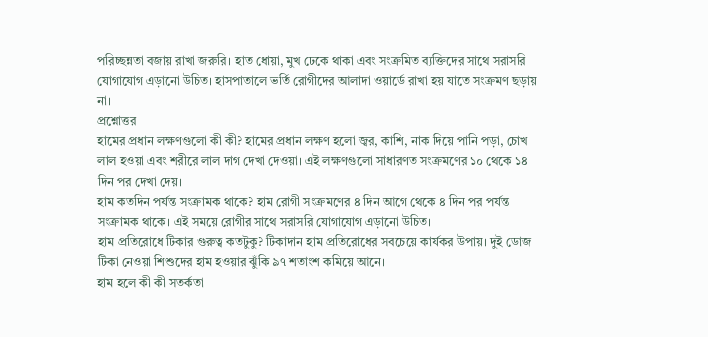পরিচ্ছন্নতা বজায় রাখা জরুরি। হাত ধোয়া, মুখ ঢেকে থাকা এবং সংক্রমিত ব্যক্তিদের সাথে সরাসরি যোগাযোগ এড়ানো উচিত। হাসপাতালে ভর্তি রোগীদের আলাদা ওয়ার্ডে রাখা হয় যাতে সংক্রমণ ছড়ায় না।
প্রশ্নোত্তর
হামের প্রধান লক্ষণগুলো কী কী? হামের প্রধান লক্ষণ হলো জ্বর, কাশি, নাক দিয়ে পানি পড়া, চোখ লাল হওয়া এবং শরীরে লাল দাগ দেখা দেওয়া। এই লক্ষণগুলো সাধারণত সংক্রমণের ১০ থেকে ১৪ দিন পর দেখা দেয়।
হাম কতদিন পর্যন্ত সংক্রামক থাকে? হাম রোগী সংক্রমণের ৪ দিন আগে থেকে ৪ দিন পর পর্যন্ত সংক্রামক থাকে। এই সময়ে রোগীর সাথে সরাসরি যোগাযোগ এড়ানো উচিত।
হাম প্রতিরোধে টিকার গুরুত্ব কতটুকু? টিকাদান হাম প্রতিরোধের সবচেয়ে কার্যকর উপায়। দুই ডোজ টিকা নেওয়া শিশুদের হাম হওয়ার ঝুঁকি ৯৭ শতাংশ কমিয়ে আনে।
হাম হলে কী কী সতর্কতা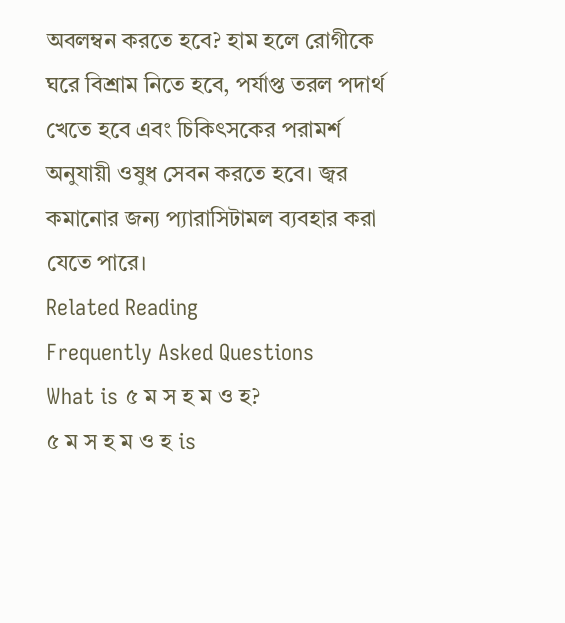অবলম্বন করতে হবে? হাম হলে রোগীকে ঘরে বিশ্রাম নিতে হবে, পর্যাপ্ত তরল পদার্থ খেতে হবে এবং চিকিৎসকের পরামর্শ অনুযায়ী ওষুধ সেবন করতে হবে। জ্বর কমানোর জন্য প্যারাসিটামল ব্যবহার করা যেতে পারে।
Related Reading
Frequently Asked Questions
What is ৫ ম স হ ম ও হ?
৫ ম স হ ম ও হ is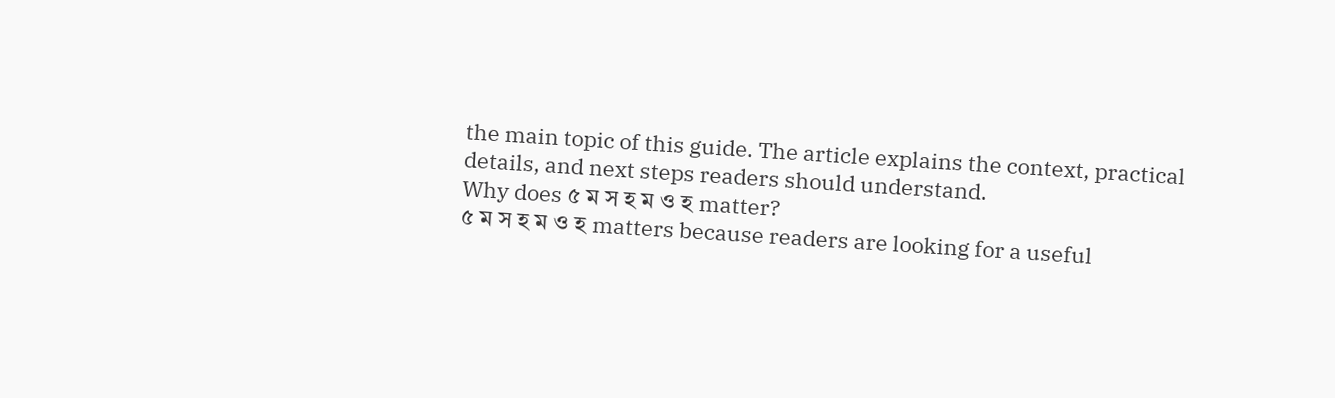the main topic of this guide. The article explains the context, practical details, and next steps readers should understand.
Why does ৫ ম স হ ম ও হ matter?
৫ ম স হ ম ও হ matters because readers are looking for a useful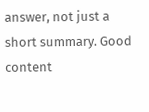answer, not just a short summary. Good content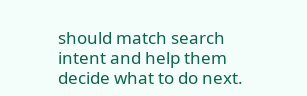should match search intent and help them decide what to do next.